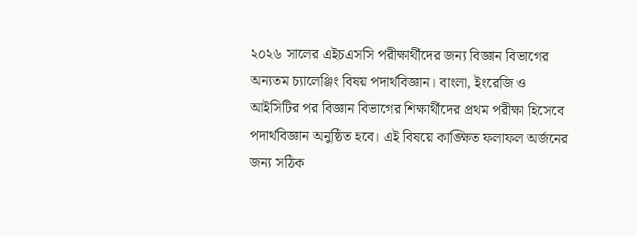২০২৬ সালের এইচএসসি পরীক্ষার্থীদের জন্য বিজ্ঞান বিভাগের অন্যতম চ্যালেঞ্জিং বিষয় পদার্থবিজ্ঞান। বাংলা, ইংরেজি ও আইসিটির পর বিজ্ঞান বিভাগের শিক্ষার্থীদের প্রথম পরীক্ষা হিসেবে পদার্থবিজ্ঞান অনুষ্ঠিত হবে। এই বিষয়ে কাঙ্ক্ষিত ফলাফল অর্জনের জন্য সঠিক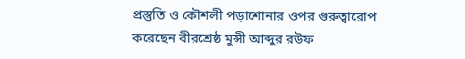প্রস্তুতি ও কৌশলী পড়াশোনার ওপর গুরুত্বারোপ করেছেন বীরশ্রেষ্ঠ মুন্সী আব্দুর রউফ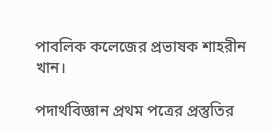পাবলিক কলেজের প্রভাষক শাহরীন খান।

পদার্থবিজ্ঞান প্রথম পত্রের প্রস্তুতির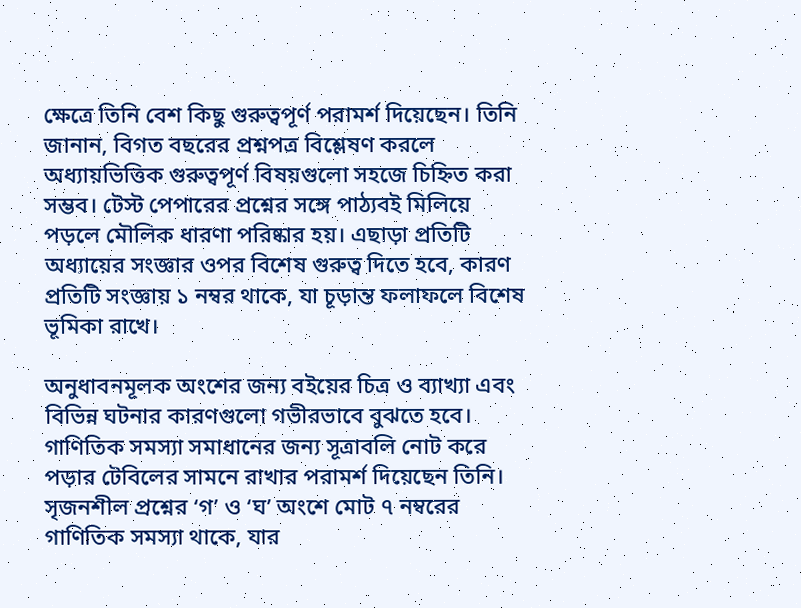ক্ষেত্রে তিনি বেশ কিছু গুরুত্বপূর্ণ পরামর্শ দিয়েছেন। তিনি জানান, বিগত বছরের প্রশ্নপত্র বিশ্লেষণ করলে অধ্যায়ভিত্তিক গুরুত্বপূর্ণ বিষয়গুলো সহজে চিহ্নিত করা সম্ভব। টেস্ট পেপারের প্রশ্নের সঙ্গে পাঠ্যবই মিলিয়ে পড়লে মৌলিক ধারণা পরিষ্কার হয়। এছাড়া প্রতিটি অধ্যায়ের সংজ্ঞার ওপর বিশেষ গুরুত্ব দিতে হবে, কারণ প্রতিটি সংজ্ঞায় ১ নম্বর থাকে, যা চূড়ান্ত ফলাফলে বিশেষ ভূমিকা রাখে।

অনুধাবনমূলক অংশের জন্য বইয়ের চিত্র ও ব্যাখ্যা এবং বিভিন্ন ঘটনার কারণগুলো গভীরভাবে বুঝতে হবে। গাণিতিক সমস্যা সমাধানের জন্য সূত্রাবলি নোট করে পড়ার টেবিলের সামনে রাখার পরামর্শ দিয়েছেন তিনি। সৃজনশীল প্রশ্নের ‘গ’ ও ‘ঘ’ অংশে মোট ৭ নম্বরের গাণিতিক সমস্যা থাকে, যার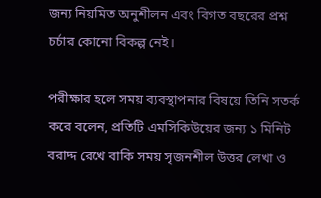জন্য নিয়মিত অনুশীলন এবং বিগত বছরের প্রশ্ন চর্চার কোনো বিকল্প নেই।

পরীক্ষার হলে সময় ব্যবস্থাপনার বিষয়ে তিনি সতর্ক করে বলেন, প্রতিটি এমসিকিউয়ের জন্য ১ মিনিট বরাদ্দ রেখে বাকি সময় সৃজনশীল উত্তর লেখা ও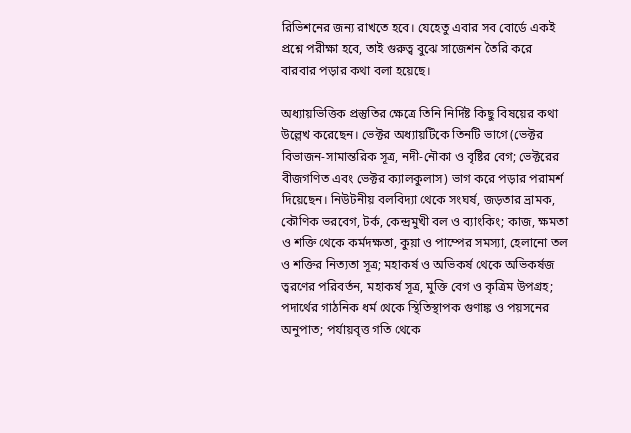রিভিশনের জন্য রাখতে হবে। যেহেতু এবার সব বোর্ডে একই প্রশ্নে পরীক্ষা হবে, তাই গুরুত্ব বুঝে সাজেশন তৈরি করে বারবার পড়ার কথা বলা হয়েছে।

অধ্যায়ভিত্তিক প্রস্তুতির ক্ষেত্রে তিনি নির্দিষ্ট কিছু বিষয়ের কথা উল্লেখ করেছেন। ভেক্টর অধ্যায়টিকে তিনটি ভাগে (ভেক্টর বিভাজন-সামান্তরিক সূত্র, নদী-নৌকা ও বৃষ্টির বেগ; ভেক্টরের বীজগণিত এবং ভেক্টর ক্যালকুলাস) ভাগ করে পড়ার পরামর্শ দিয়েছেন। নিউটনীয় বলবিদ্যা থেকে সংঘর্ষ, জড়তার ভ্রামক, কৌণিক ভরবেগ, টর্ক, কেন্দ্রমুখী বল ও ব্যাংকিং; কাজ, ক্ষমতা ও শক্তি থেকে কর্মদক্ষতা, কুয়া ও পাম্পের সমস্যা, হেলানো তল ও শক্তির নিত্যতা সূত্র; মহাকর্ষ ও অভিকর্ষ থেকে অভিকর্ষজ ত্বরণের পরিবর্তন, মহাকর্ষ সূত্র, মুক্তি বেগ ও কৃত্রিম উপগ্রহ; পদার্থের গাঠনিক ধর্ম থেকে স্থিতিস্থাপক গুণাঙ্ক ও পয়সনের অনুপাত; পর্যায়বৃত্ত গতি থেকে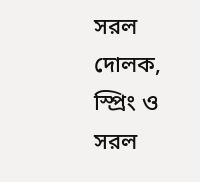সরল দোলক, স্প্রিং ও সরল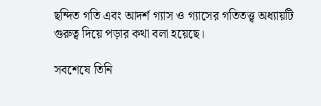ছন্দিত গতি এবং আদর্শ গ্যাস ও গ্যাসের গতিতত্ত্ব অধ্যায়টি গুরুত্ব দিয়ে পড়ার কথা বলা হয়েছে।

সবশেষে তিনি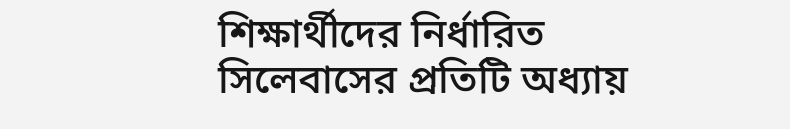শিক্ষার্থীদের নির্ধারিত সিলেবাসের প্রতিটি অধ্যায়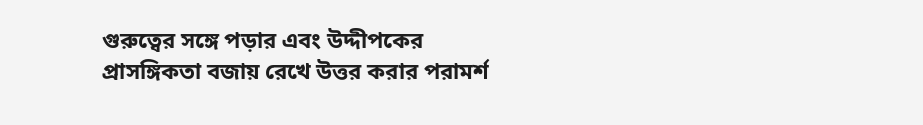গুরুত্বের সঙ্গে পড়ার এবং উদ্দীপকের প্রাসঙ্গিকতা বজায় রেখে উত্তর করার পরামর্শ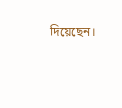দিয়েছেন।